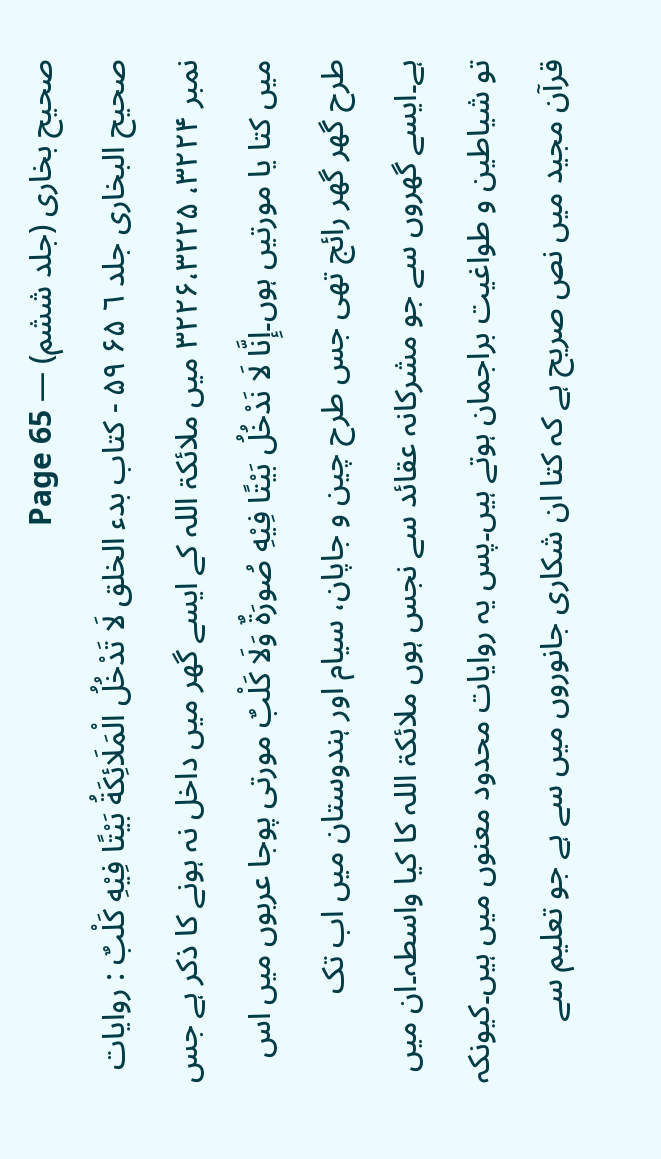صحیح بخاری (جلد ششم) — Page 65
صحيح البخاری جلد ٦ ۶۵ ۵۹ - كتاب بدء الخلق لَا تَدْخُلُ الْمَلَائِكَةُ بَيْتًا فِيْهِ كَلْبٌ : روایات نمبر ۳۲۲۴، ۳۲۲۶،۳۲۲۵ میں ملائکۃ اللہ کے ایسے گھر میں داخل نہ ہونے کا ذکر ہے جس میں کتا یا مورتیں ہوں۔إِنَّا لَا نَدْخُلُ بَيْتًا فِيْهِ صُورَةٌ وَلَا كَلْبٌ مورتی پوجا عربوں میں اس طرح گھر گھر رائج تھی جس طرح چین و جاپان، سیام اور ہندوستان میں اب تک ہے۔ایسے گھروں سے جو مشرکانہ عقائد سے نجس ہوں ملائکۃ اللہ کا کیا واسطہ۔ان میں تو شیاطین و طواغیت براجمان ہوتے ہیں۔پس یہ روایات محدود معنوں میں ہیں۔کیونکہ قرآن مجید میں نص صریح ہے کہ کتا ان شکاری جانوروں میں سے ہے جو تعلیم سے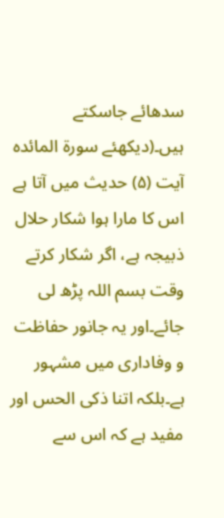سدھائے جاسکتے ہیں۔(دیکھئے سورۃ المائدہ آیت (۵) حدیث میں آتا ہے اس کا مارا ہوا شکار حلال ذبیجہ ہے، اگر شکار کرتے وقت بسم اللہ پڑھ لی جائے۔اور یہ جانور حفاظت و وفاداری میں مشہور ہے۔بلکہ اتنا ذکی الحس اور مفید ہے کہ اس سے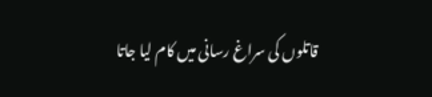قاتلوں کی سراغ رسانی میں کام لیا جاتا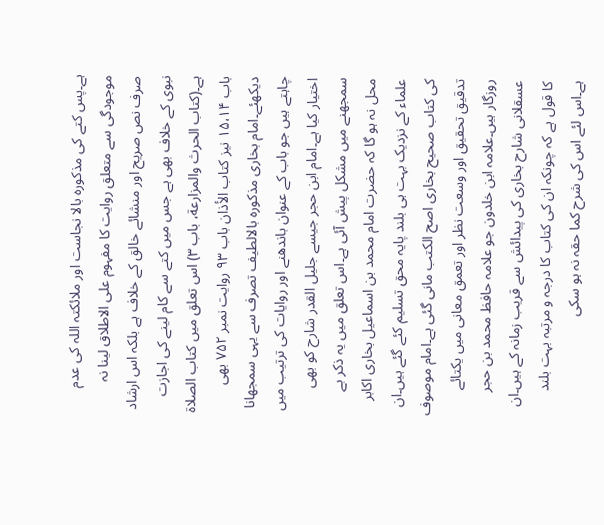ہے۔پس کتے کی مذکورہ بالا نجاست اور ملائکتہ اللہ کی عدم موجودگی سے متعلق روایت کا مفہوم علی الاطلاق لینا نہ صرف نص صریح اور منشائے خالق کے خلاف ہے بلکہ اس ارشاد نبوی کے خلاف بھی ہے جس میں کتے سے کام لینے کی اجازت ہے۔(کتاب الحرث والمزارعة، باب ۳) اس تعلق میں كتاب الصلاة باب ۱۵،۱۴ نيز كتاب الأذان باب ۹۳ روایت نمبر ۷۵۲ بھی دیکھئے۔امام بخاری مذکورہ بالالطیف تصرف سے یہی سمجھانا چاہتے ہیں جو باب کے عنوان باندھنے اور روایات کی ترتیب میں اختیار کیا ہے۔امام ابن حجر جیسے جلیل القدر شارح کو بھی سمجھنے میں مشکل پیش آئی ہے۔اس تعلق میں یہ ذکر بے محل نہ ہو گا کہ حضرت امام محمد بن اسماعیل بخاری اکابر علماء کے نزدیک بہت ہی بلند پایہ محق تسلیم کئے گئے ہیں۔ان کی کتاب صحیح بخاری اصح الکتب مانی گئی ہے۔امام موصوف تدقیق تحقیق اور وسعت نظر اور تعمق معانی میں یکتائے روزگار ہیں۔علامہ ابن خلدون جو علامہ حافظ محمد بن حجر عسقلانی شارح بخاری کی پیدائش سے قریب زمانہ کے ہیں۔ان کا قول ہے کہ چونکہ ان کی کتاب کا درجہ و مرتبہ بہت بلند ہے۔اس لئے اس کی شرح کما حقہ نہ ہو سکی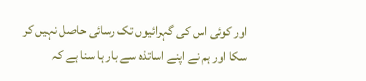اور کوئی اس کی گہرائیوں تک رسائی حاصل نہیں کر سکا اور ہم نے اپنے اساتذہ سے بار ہا سنا ہے کہ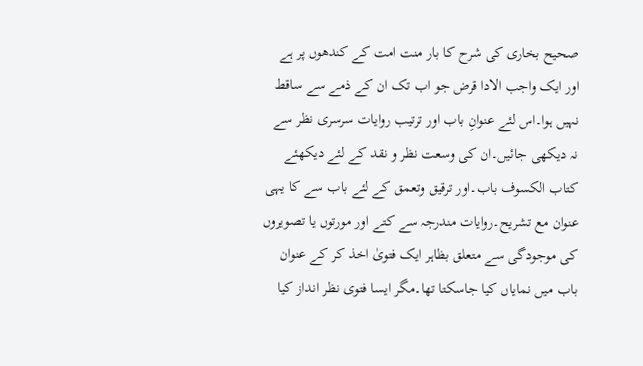صحیح بخاری کی شرح کا بار منت امت کے کندھوں پر ہے اور ایک واجب الادا قرض جو اب تک ان کے ذمے سے ساقط نہیں ہوا۔اس لئے عنوانِ باب اور ترتیب روایات سرسری نظر سے نہ دیکھی جائیں۔ان کی وسعت نظر و نقد کے لئے دیکھئے کتاب الکسوف باب۔اور ترقیق وتعمق کے لئے باب سے کا یہی عنوان مع تشریح۔روایات مندرجہ سے کتے اور مورتوں یا تصویروں کی موجودگی سے متعلق بظاہر ایک فتویٰ اخذ کر کے عنوان باب میں نمایاں کیا جاسکتا تھا۔مگر ایسا فتوی نظر انداز کیا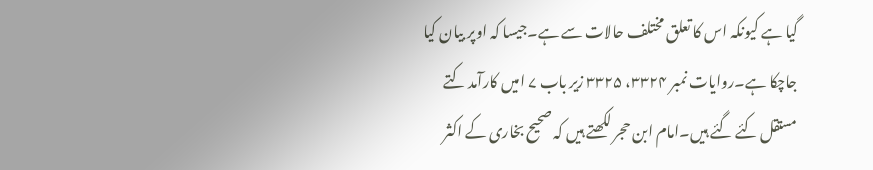گیا ہے کیونکہ اس کا تعلق مختلف حالات سے ہے۔جیسا کہ اوپر بیان کیا جاچکا ہے۔روایات نمبر ۳۳۲۴، ۳۳۲۵ زیر باب ۷ امیں کارآمد کتے مستقل کئے گئے ہیں۔امام ابن حجر لکھتے ہیں کہ صحیح بخاری کے اکثر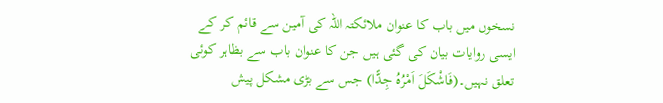نسخوں میں باب کا عنوان ملائکتہ اللہ کی آمین سے قائم کر کے ایسی روایات بیان کی گئی ہیں جن کا عنوان باب سے بظاہر کوئی تعلق نہیں۔(فَاشْكَلَ اَمْرُهُ جِدًّا) جس سے بڑی مشکل پیش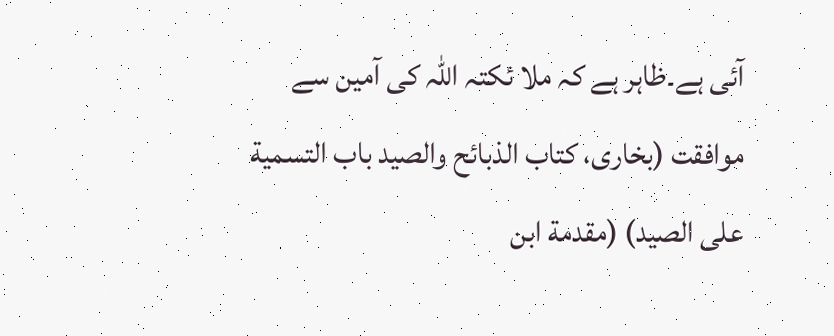آئی ہے۔ظاہر ہے کہ ملا ئکتہ اللہ کی آمین سے موافقت (بخاری، کتاب الذبائح والصيد باب التسمية على الصيد) (مقدمة ابن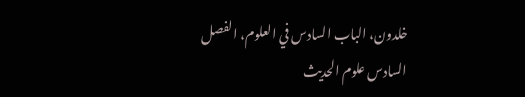خلدون، الباب السادس في العلوم، الفصل السادس علوم الحديث